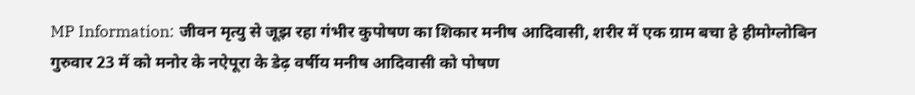MP Information: जीवन मृत्यु से जूझ रहा गंभीर कुपोषण का शिकार मनीष आदिवासी, शरीर में एक ग्राम बचा हे हीमोग्लोबिन
गुरुवार 23 में को मनोर के नऐपूरा के डेढ़ वर्षीय मनीष आदिवासी को पोषण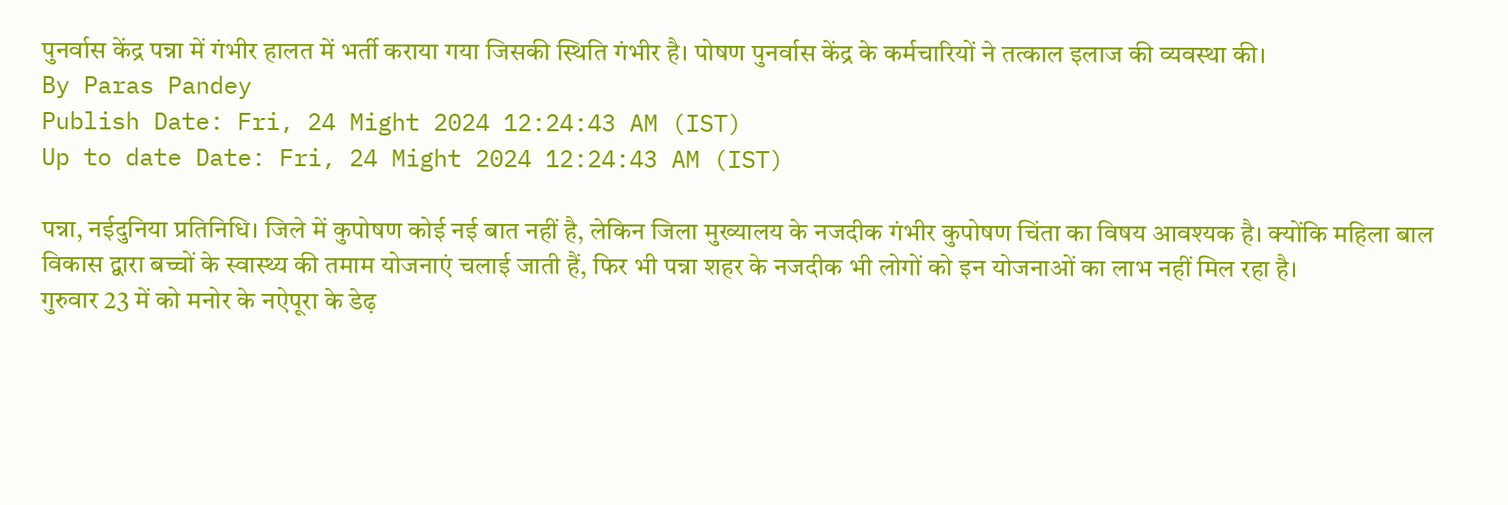पुनर्वास केंद्र पन्ना में गंभीर हालत में भर्ती कराया गया जिसकी स्थिति गंभीर है। पोषण पुनर्वास केंद्र के कर्मचारियों ने तत्काल इलाज की व्यवस्था की।
By Paras Pandey
Publish Date: Fri, 24 Might 2024 12:24:43 AM (IST)
Up to date Date: Fri, 24 Might 2024 12:24:43 AM (IST)

पन्ना, नईदुनिया प्रतिनिधि। जिले में कुपोषण कोई नई बात नहीं है, लेकिन जिला मुख्यालय के नजदीक गंभीर कुपोषण चिंता का विषय आवश्यक है। क्योंकि महिला बाल विकास द्वारा बच्चों के स्वास्थ्य की तमाम योजनाएं चलाई जाती हैं, फिर भी पन्ना शहर के नजदीक भी लोगों को इन योजनाओं का लाभ नहीं मिल रहा है।
गुरुवार 23 में को मनोर के नऐपूरा के डेढ़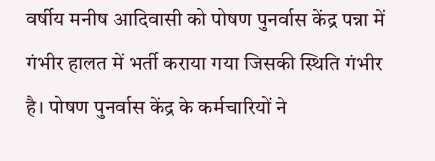वर्षीय मनीष आदिवासी को पोषण पुनर्वास केंद्र पन्ना में गंभीर हालत में भर्ती कराया गया जिसकी स्थिति गंभीर है। पोषण पुनर्वास केंद्र के कर्मचारियों ने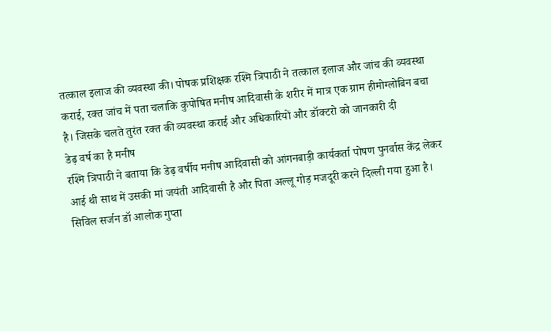तत्काल इलाज की व्यवस्था की। पोषक प्रशिक्षक रश्मि त्रिपाठी ने तत्काल इलाज और जांच की व्यवस्था कराई, रक्त जांच में पता चलाकि कुपोषित मनीष आदिवासी के शरीर में मात्र एक ग्राम हीमोग्लोबिन बचा है। जिसके चलते तुरंत रक्त की व्यवस्था कराई और अधिकारियों और डॉक्टरो को जानकारी दी
डेढ़ वर्ष का है मनीष
रश्मि त्रिपाठी ने बताया कि डेढ़ वर्षीय मनीष आदिवासी को आंगनबाड़ी कार्यकर्ता पोषण पुनर्वास केंद्र लेकर आई थी साथ में उसकी मां जयंती आदिवासी है और पिता अल्लू गोड़ मजदूरी करने दिल्ली गया हुआ है। सिविल सर्जन डॉ आलोक गुप्ता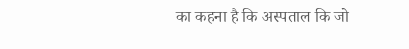का कहना है कि अस्पताल कि जो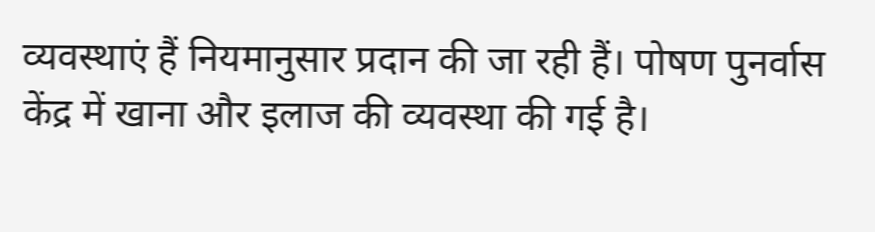व्यवस्थाएं हैं नियमानुसार प्रदान की जा रही हैं। पोषण पुनर्वास केंद्र में खाना और इलाज की व्यवस्था की गई है।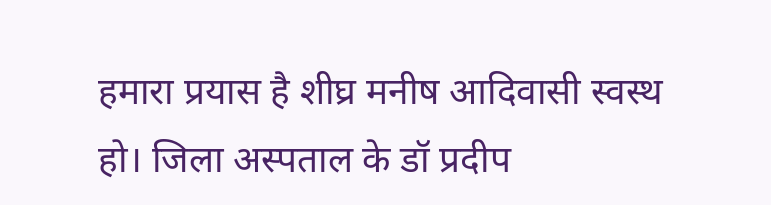हमारा प्रयास है शीघ्र मनीष आदिवासी स्वस्थ हो। जिला अस्पताल के डॉ प्रदीप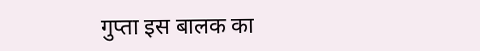गुप्ता इस बालक का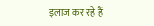इलाज कर रहे हैं